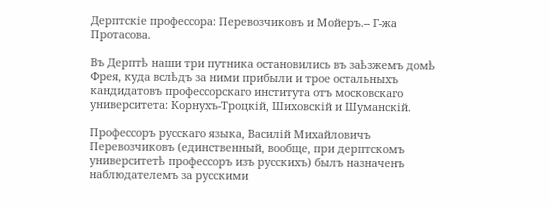Дерптскіе профессора: Перевозчиковъ и Мойеръ.-- Г-жа Протасова.

Въ Дерптѣ наши три путника остановились въ заѣзжемъ домѣ Фрея, куда вслѣдъ за ними прибыли и трое остальныхъ кандидатовъ профессорскаго института отъ московскаго университета: Корнухъ-Троцкій, Шиховскій и Шуманскій.

Профессоръ русскаго языка, Василій Михайловичъ Перевозчиковъ (единственный, вообще, при дерптскомъ университетѣ профессоръ изъ русскихъ) былъ назначенъ наблюдателемъ за русскими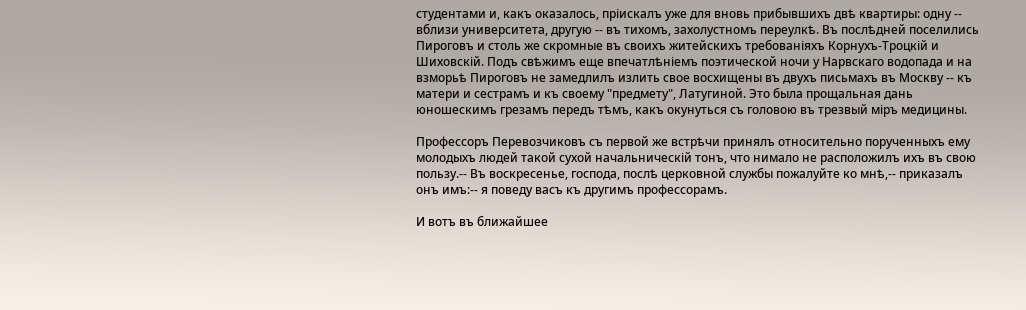студентами и, какъ оказалось, пріискалъ уже для вновь прибывшихъ двѣ квартиры: одну -- вблизи университета, другую -- въ тихомъ, захолустномъ переулкѣ. Въ послѣдней поселились Пироговъ и столь же скромные въ своихъ житейскихъ требованіяхъ Корнухъ-Троцкій и Шиховскій. Подъ свѣжимъ еще впечатлѣніемъ поэтической ночи у Нарвскаго водопада и на взморьѣ Пироговъ не замедлилъ излить свое восхищены въ двухъ письмахъ въ Москву -- къ матери и сестрамъ и къ своему "предмету", Латугиной. Это была прощальная дань юношескимъ грезамъ передъ тѣмъ, какъ окунуться съ головою въ трезвый міръ медицины.

Профессоръ Перевозчиковъ съ первой же встрѣчи принялъ относительно порученныхъ ему молодыхъ людей такой сухой начальническій тонъ, что нимало не расположилъ ихъ въ свою пользу.-- Въ воскресенье, господа, послѣ церковной службы пожалуйте ко мнѣ,-- приказалъ онъ имъ:-- я поведу васъ къ другимъ профессорамъ.

И вотъ въ ближайшее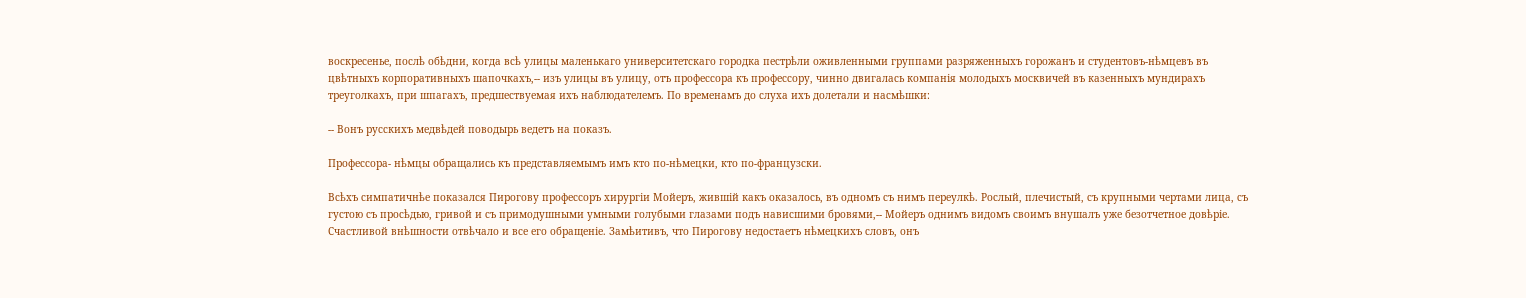воскресенье, послѣ обѣдни, когда всѣ улицы маленькаго университетскаго городка пестрѣли оживленными группами разряженныхъ горожанъ и студентовъ-нѣмцевъ въ цвѣтныхъ корпоративныхъ шапочкахъ,-- изъ улицы въ улицу, отъ профессора къ профессору, чинно двигалась компанія молодыхъ москвичей въ казенныхъ мундирахъ треуголкахъ, при шпагахъ, предшествуемая ихъ наблюдателемъ. По временамъ до слуха ихъ долетали и насмѣшки:

-- Вонъ русскихъ медвѣдей поводырь ведетъ на показъ.

Профессора- нѣмцы обращались къ представляемымъ имъ кто по-нѣмецки, кто по-французски.

Всѣхъ симпатичнѣе показался Пирогову профессоръ хирургіи Мойеръ, жившій какъ оказалось, въ одномъ съ нимъ переулкѣ. Рослый, плечистый, съ крупными чертами лица, съ густою съ просѣдью, гривой и съ примодушными умными голубыми глазами подъ нависшими бровями,-- Мойеръ однимъ видомъ своимъ внушалъ уже безотчетное довѣріе. Счастливой внѣшности отвѣчало и все его обращеніе. Замѣитивъ, что Пирогову недостаетъ нѣмецкихъ словъ, онъ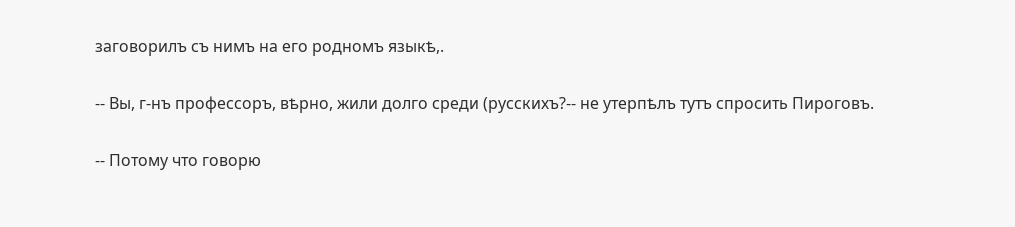заговорилъ съ нимъ на его родномъ языкѣ,.

-- Вы, г-нъ профессоръ, вѣрно, жили долго среди (русскихъ?-- не утерпѣлъ тутъ спросить Пироговъ.

-- Потому что говорю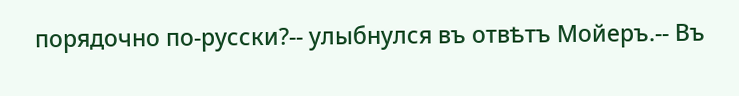порядочно по-русски?-- улыбнулся въ отвѣтъ Мойеръ.-- Въ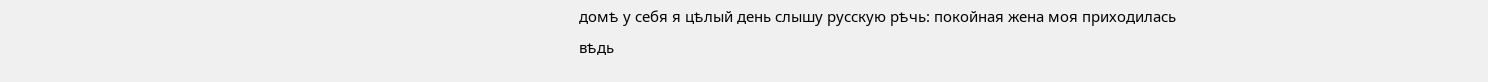домѣ у себя я цѣлый день слышу русскую рѣчь: покойная жена моя приходилась вѣдь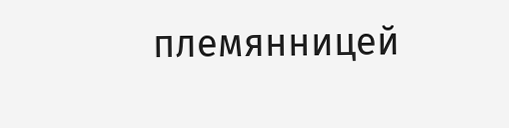племянницей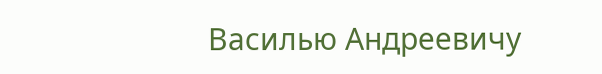Василью Андреевичу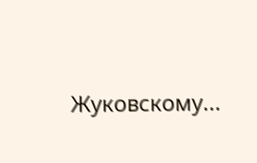Жуковскому...